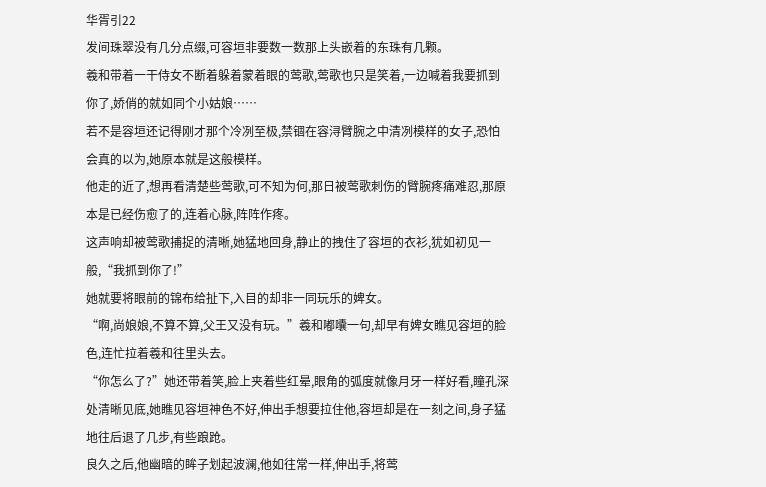华胥引22
发间珠翠没有几分点缀,可容垣非要数一数那上头嵌着的东珠有几颗。
羲和带着一干侍女不断着躲着蒙着眼的莺歌,莺歌也只是笑着,一边喊着我要抓到你了,娇俏的就如同个小姑娘……
若不是容垣还记得刚才那个冷冽至极,禁锢在容浔臂腕之中清冽模样的女子,恐怕会真的以为,她原本就是这般模样。
他走的近了,想再看清楚些莺歌,可不知为何,那日被莺歌刺伤的臂腕疼痛难忍,那原本是已经伤愈了的,连着心脉,阵阵作疼。
这声响却被莺歌捕捉的清晰,她猛地回身,静止的拽住了容垣的衣衫,犹如初见一般,“我抓到你了!”
她就要将眼前的锦布给扯下,入目的却非一同玩乐的婢女。
“啊,尚娘娘,不算不算,父王又没有玩。”羲和嘟囔一句,却早有婢女瞧见容垣的脸色,连忙拉着羲和往里头去。
“你怎么了?”她还带着笑,脸上夹着些红晕,眼角的弧度就像月牙一样好看,瞳孔深处清晰见底,她瞧见容垣神色不好,伸出手想要拉住他,容垣却是在一刻之间,身子猛地往后退了几步,有些踉跄。
良久之后,他幽暗的眸子划起波澜,他如往常一样,伸出手,将莺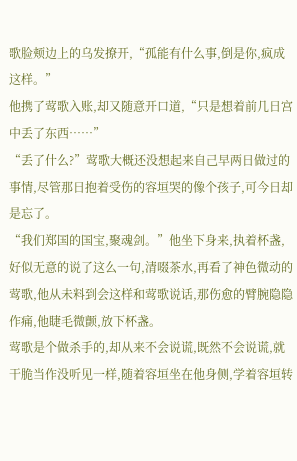歌脸颊边上的乌发撩开,“孤能有什么事,倒是你,疯成这样。”
他携了莺歌入账,却又随意开口道,“只是想着前几日宫中丢了东西……”
“丢了什么?”莺歌大概还没想起来自己早两日做过的事情,尽管那日抱着受伤的容垣哭的像个孩子,可今日却是忘了。
“我们郑国的国宝,聚魂剑。”他坐下身来,执着杯盏,好似无意的说了这么一句,清啜茶水,再看了神色微动的莺歌,他从未料到会这样和莺歌说话,那伤愈的臂腕隐隐作痛,他睫毛微颤,放下杯盏。
莺歌是个做杀手的,却从来不会说谎,既然不会说谎,就干脆当作没听见一样,随着容垣坐在他身侧,学着容垣转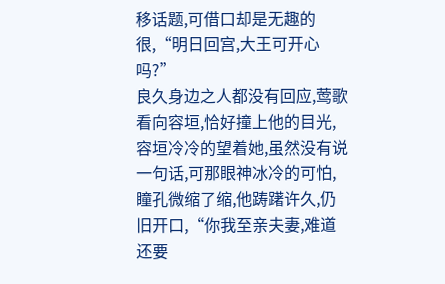移话题,可借口却是无趣的很,“明日回宫,大王可开心吗?”
良久身边之人都没有回应,莺歌看向容垣,恰好撞上他的目光,容垣冷冷的望着她,虽然没有说一句话,可那眼神冰冷的可怕,瞳孔微缩了缩,他踌躇许久,仍旧开口,“你我至亲夫妻,难道还要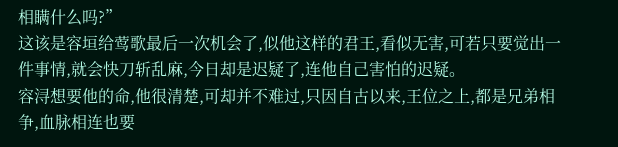相瞒什么吗?”
这该是容垣给莺歌最后一次机会了,似他这样的君王,看似无害,可若只要觉出一件事情,就会快刀斩乱麻,今日却是迟疑了,连他自己害怕的迟疑。
容浔想要他的命,他很清楚,可却并不难过,只因自古以来,王位之上,都是兄弟相争,血脉相连也要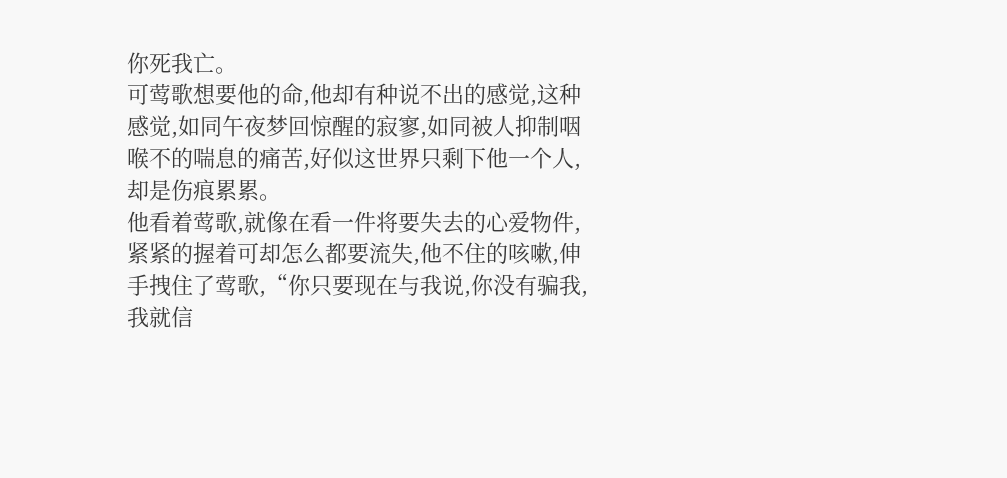你死我亡。
可莺歌想要他的命,他却有种说不出的感觉,这种感觉,如同午夜梦回惊醒的寂寥,如同被人抑制咽喉不的喘息的痛苦,好似这世界只剩下他一个人,却是伤痕累累。
他看着莺歌,就像在看一件将要失去的心爱物件,紧紧的握着可却怎么都要流失,他不住的咳嗽,伸手拽住了莺歌,“你只要现在与我说,你没有骗我,我就信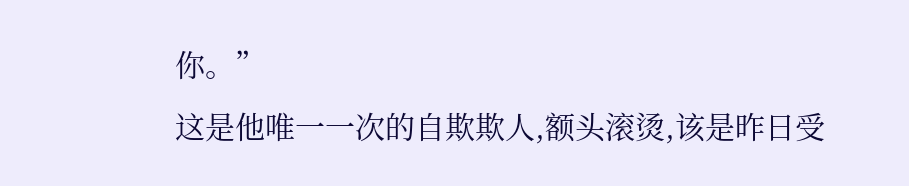你。”
这是他唯一一次的自欺欺人,额头滚烫,该是昨日受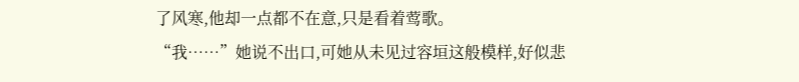了风寒,他却一点都不在意,只是看着莺歌。
“我……”她说不出口,可她从未见过容垣这般模样,好似悲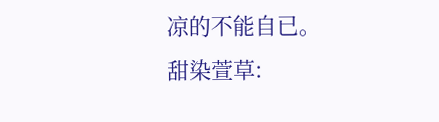凉的不能自已。
甜染萱草: